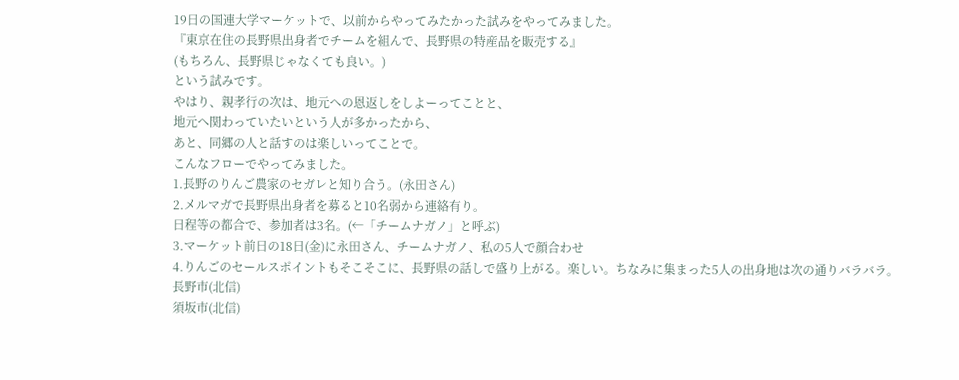19日の国連大学マーケットで、以前からやってみたかった試みをやってみました。
『東京在住の長野県出身者でチームを組んで、長野県の特産品を販売する』
(もちろん、長野県じゃなくても良い。)
という試みです。
やはり、親孝行の次は、地元への恩返しをしよーってことと、
地元へ関わっていたいという人が多かったから、
あと、同郷の人と話すのは楽しいってことで。
こんなフローでやってみました。
1.長野のりんご農家のセガレと知り合う。(永田さん)
2.メルマガで長野県出身者を募ると10名弱から連絡有り。
日程等の都合で、参加者は3名。(←「チームナガノ」と呼ぶ)
3.マーケット前日の18日(金)に永田さん、チームナガノ、私の5人で顔合わせ
4.りんごのセールスポイントもそこそこに、長野県の話しで盛り上がる。楽しい。ちなみに集まった5人の出身地は次の通りバラバラ。
長野市(北信)
須坂市(北信)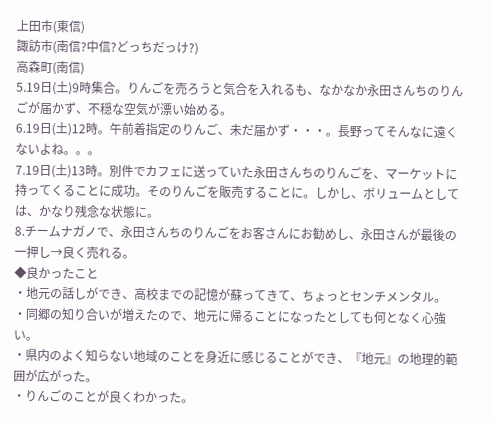上田市(東信)
諏訪市(南信?中信?どっちだっけ?)
高森町(南信)
5.19日(土)9時集合。りんごを売ろうと気合を入れるも、なかなか永田さんちのりんごが届かず、不穏な空気が漂い始める。
6.19日(土)12時。午前着指定のりんご、未だ届かず・・・。長野ってそんなに遠くないよね。。。
7.19日(土)13時。別件でカフェに送っていた永田さんちのりんごを、マーケットに持ってくることに成功。そのりんごを販売することに。しかし、ボリュームとしては、かなり残念な状態に。
8.チームナガノで、永田さんちのりんごをお客さんにお勧めし、永田さんが最後の一押し→良く売れる。
◆良かったこと
・地元の話しができ、高校までの記憶が蘇ってきて、ちょっとセンチメンタル。
・同郷の知り合いが増えたので、地元に帰ることになったとしても何となく心強い。
・県内のよく知らない地域のことを身近に感じることができ、『地元』の地理的範囲が広がった。
・りんごのことが良くわかった。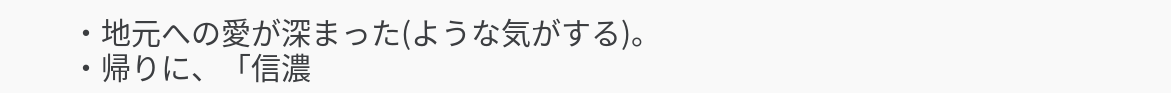・地元への愛が深まった(ような気がする)。
・帰りに、「信濃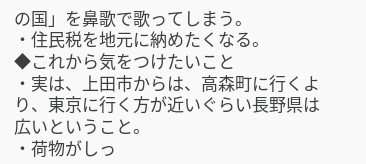の国」を鼻歌で歌ってしまう。
・住民税を地元に納めたくなる。
◆これから気をつけたいこと
・実は、上田市からは、高森町に行くより、東京に行く方が近いぐらい長野県は広いということ。
・荷物がしっ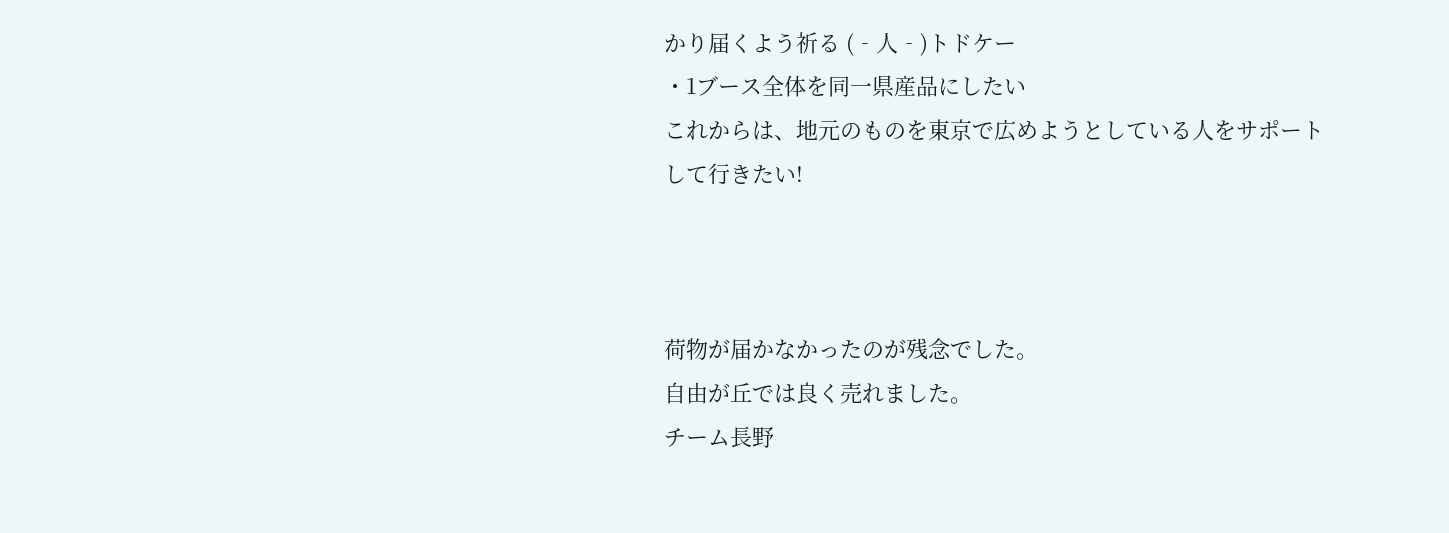かり届くよう祈る (‐人‐)トドケー
・1ブース全体を同一県産品にしたい
これからは、地元のものを東京で広めようとしている人をサポートして行きたい!



荷物が届かなかったのが残念でした。
自由が丘では良く売れました。
チーム長野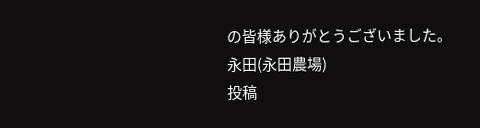の皆様ありがとうございました。
永田(永田農場)
投稿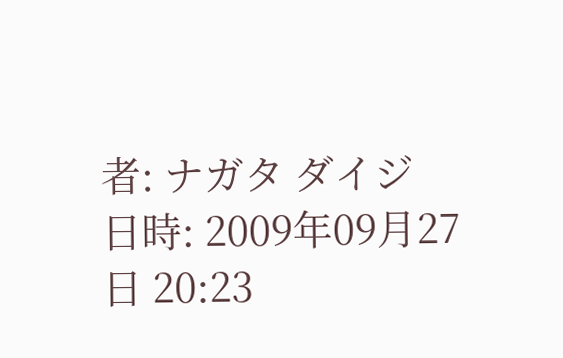者: ナガタ ダイジ
日時: 2009年09月27日 20:23